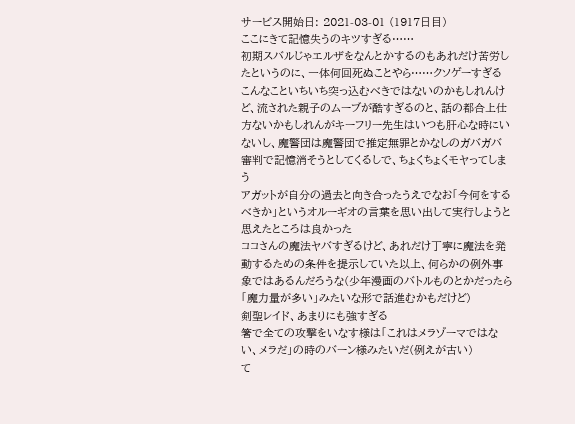サービス開始日: 2021-03-01 (1917日目)
ここにきて記憶失うのキツすぎる……
初期スバルじゃエルザをなんとかするのもあれだけ苦労したというのに、一体何回死ぬことやら……クソゲーすぎる
こんなこといちいち突っ込むべきではないのかもしれんけど、流された親子のムーブが酷すぎるのと、話の都合上仕方ないかもしれんがキーフリー先生はいつも肝心な時にいないし、魔警団は魔警団で推定無罪とかなしのガバガバ審判で記憶消そうとしてくるしで、ちょくちょくモヤってしまう
アガットが自分の過去と向き合ったうえでなお「今何をするべきか」というオルーギオの言葉を思い出して実行しようと思えたところは良かった
ココさんの魔法ヤバすぎるけど、あれだけ丁寧に魔法を発動するための条件を提示していた以上、何らかの例外事象ではあるんだろうな(少年漫画のバトルものとかだったら「魔力量が多い」みたいな形で話進むかもだけど)
剣聖レイド、あまりにも強すぎる
箸で全ての攻撃をいなす様は「これはメラゾーマではない、メラだ」の時のバーン様みたいだ(例えが古い)
て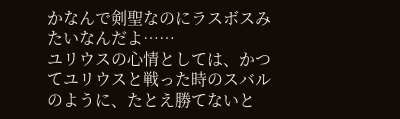かなんで剣聖なのにラスボスみたいなんだよ……
ユリウスの心情としては、かつてユリウスと戦った時のスバルのように、たとえ勝てないと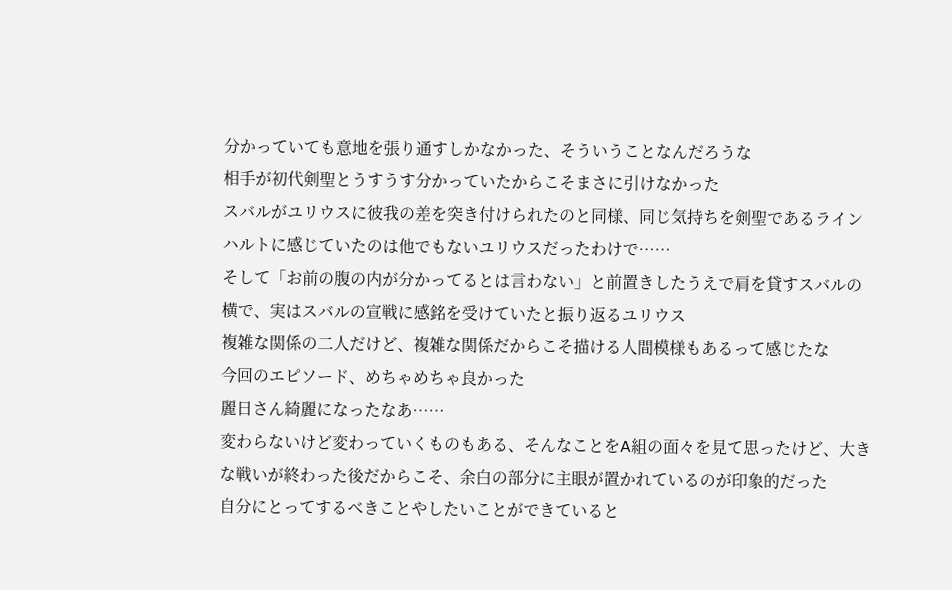分かっていても意地を張り通すしかなかった、そういうことなんだろうな
相手が初代剣聖とうすうす分かっていたからこそまさに引けなかった
スバルがユリウスに彼我の差を突き付けられたのと同様、同じ気持ちを剣聖であるラインハルトに感じていたのは他でもないユリウスだったわけで……
そして「お前の腹の内が分かってるとは言わない」と前置きしたうえで肩を貸すスバルの横で、実はスバルの宣戦に感銘を受けていたと振り返るユリウス
複雑な関係の二人だけど、複雑な関係だからこそ描ける人間模様もあるって感じたな
今回のエピソード、めちゃめちゃ良かった
麗日さん綺麗になったなあ……
変わらないけど変わっていくものもある、そんなことをA組の面々を見て思ったけど、大きな戦いが終わった後だからこそ、余白の部分に主眼が置かれているのが印象的だった
自分にとってするべきことやしたいことができていると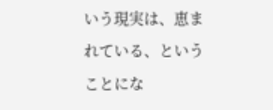いう現実は、恵まれている、ということにな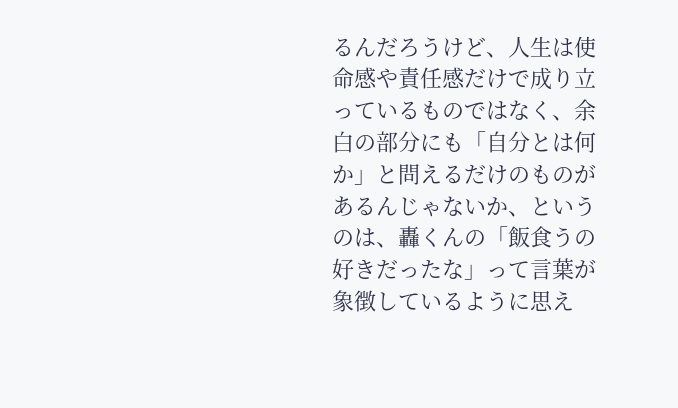るんだろうけど、人生は使命感や責任感だけで成り立っているものではなく、余白の部分にも「自分とは何か」と問えるだけのものがあるんじゃないか、というのは、轟くんの「飯食うの好きだったな」って言葉が象徴しているように思え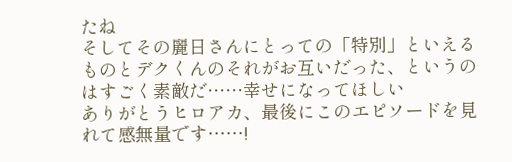たね
そしてその麗日さんにとっての「特別」といえるものとデクくんのそれがお互いだった、というのはすごく素敵だ……幸せになってほしい
ありがとうヒロアカ、最後にこのエピソードを見れて感無量です……!